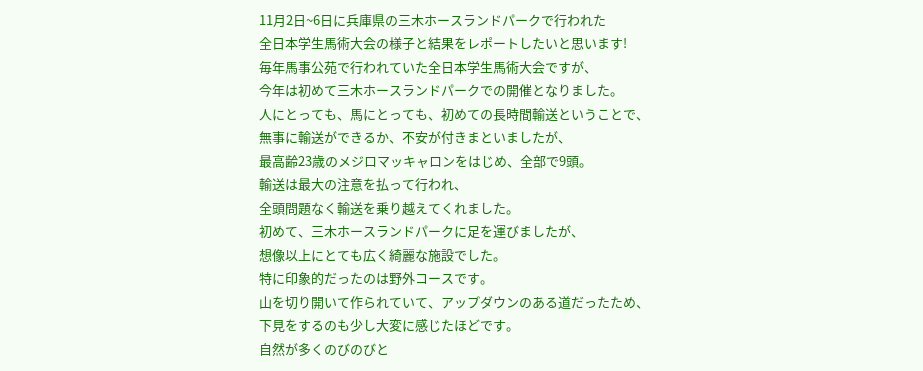11月2日~6日に兵庫県の三木ホースランドパークで行われた
全日本学生馬術大会の様子と結果をレポートしたいと思います!
毎年馬事公苑で行われていた全日本学生馬術大会ですが、
今年は初めて三木ホースランドパークでの開催となりました。
人にとっても、馬にとっても、初めての長時間輸送ということで、
無事に輸送ができるか、不安が付きまといましたが、
最高齢23歳のメジロマッキャロンをはじめ、全部で9頭。
輸送は最大の注意を払って行われ、
全頭問題なく輸送を乗り越えてくれました。
初めて、三木ホースランドパークに足を運びましたが、
想像以上にとても広く綺麗な施設でした。
特に印象的だったのは野外コースです。
山を切り開いて作られていて、アップダウンのある道だったため、
下見をするのも少し大変に感じたほどです。
自然が多くのびのびと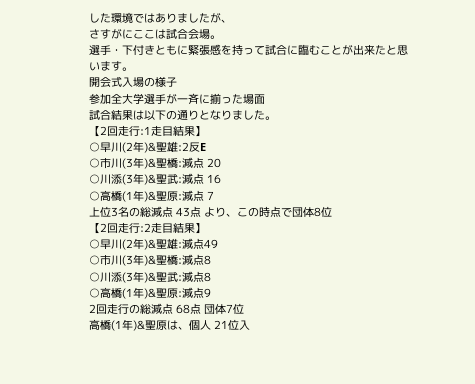した環境ではありましたが、
さすがにここは試合会場。
選手・下付きともに緊張感を持って試合に臨むことが出来たと思います。
開会式入場の様子
参加全大学選手が一斉に揃った場面
試合結果は以下の通りとなりました。
【2回走行:1走目結果】
○早川(2年)&聖雄:2反E
○市川(3年)&聖橋:減点 20
○川添(3年)&聖武:減点 16
○高橋(1年)&聖原:減点 7
上位3名の総減点 43点 より、この時点で団体8位
【2回走行:2走目結果】
○早川(2年)&聖雄:減点49
○市川(3年)&聖橋:減点8
○川添(3年)&聖武:減点8
○高橋(1年)&聖原:減点9
2回走行の総減点 68点 団体7位
高橋(1年)&聖原は、個人 21位入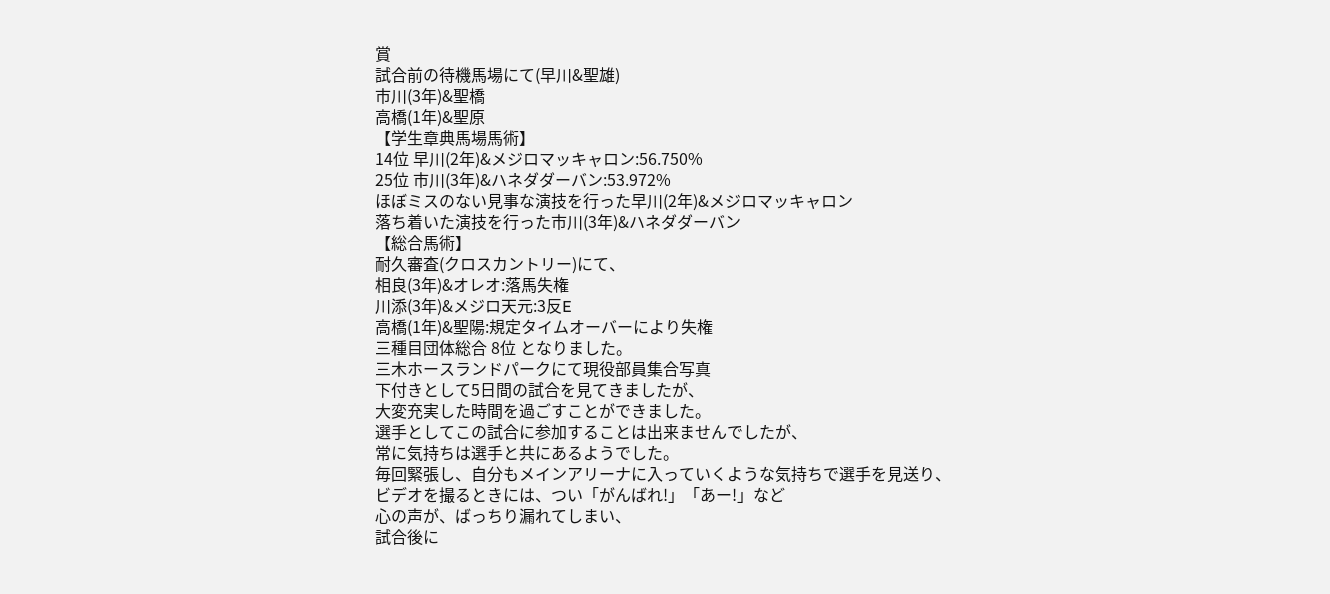賞
試合前の待機馬場にて(早川&聖雄)
市川(3年)&聖橋
高橋(1年)&聖原
【学生章典馬場馬術】
14位 早川(2年)&メジロマッキャロン:56.750%
25位 市川(3年)&ハネダダーバン:53.972%
ほぼミスのない見事な演技を行った早川(2年)&メジロマッキャロン
落ち着いた演技を行った市川(3年)&ハネダダーバン
【総合馬術】
耐久審査(クロスカントリー)にて、
相良(3年)&オレオ:落馬失権
川添(3年)&メジロ天元:3反E
高橋(1年)&聖陽:規定タイムオーバーにより失権
三種目団体総合 8位 となりました。
三木ホースランドパークにて現役部員集合写真
下付きとして5日間の試合を見てきましたが、
大変充実した時間を過ごすことができました。
選手としてこの試合に参加することは出来ませんでしたが、
常に気持ちは選手と共にあるようでした。
毎回緊張し、自分もメインアリーナに入っていくような気持ちで選手を見送り、
ビデオを撮るときには、つい「がんばれ!」「あー!」など
心の声が、ばっちり漏れてしまい、
試合後に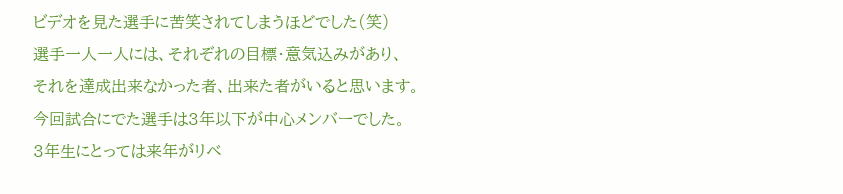ビデオを見た選手に苦笑されてしまうほどでした(笑)
選手一人一人には、それぞれの目標・意気込みがあり、
それを達成出来なかった者、出来た者がいると思います。
今回試合にでた選手は3年以下が中心メンバーでした。
3年生にとっては来年がリベ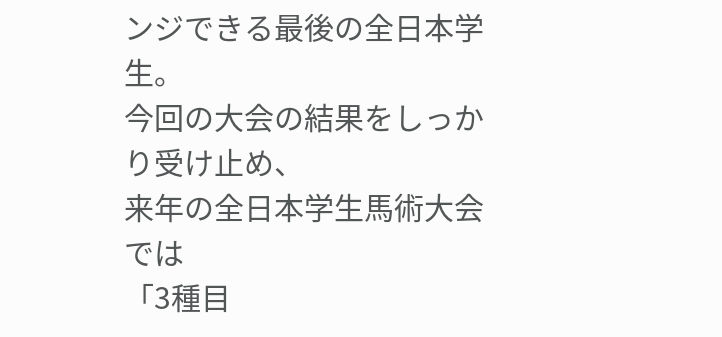ンジできる最後の全日本学生。
今回の大会の結果をしっかり受け止め、
来年の全日本学生馬術大会では
「3種目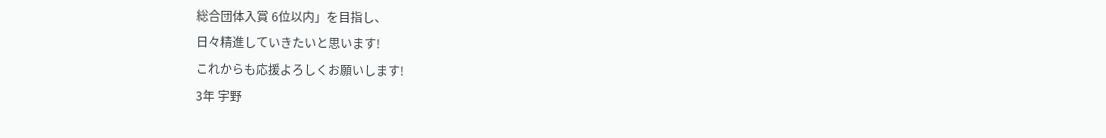総合団体入賞 6位以内」を目指し、
日々精進していきたいと思います!
これからも応援よろしくお願いします!
3年 宇野